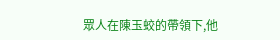眾人在陳玉蛟的帶領下,他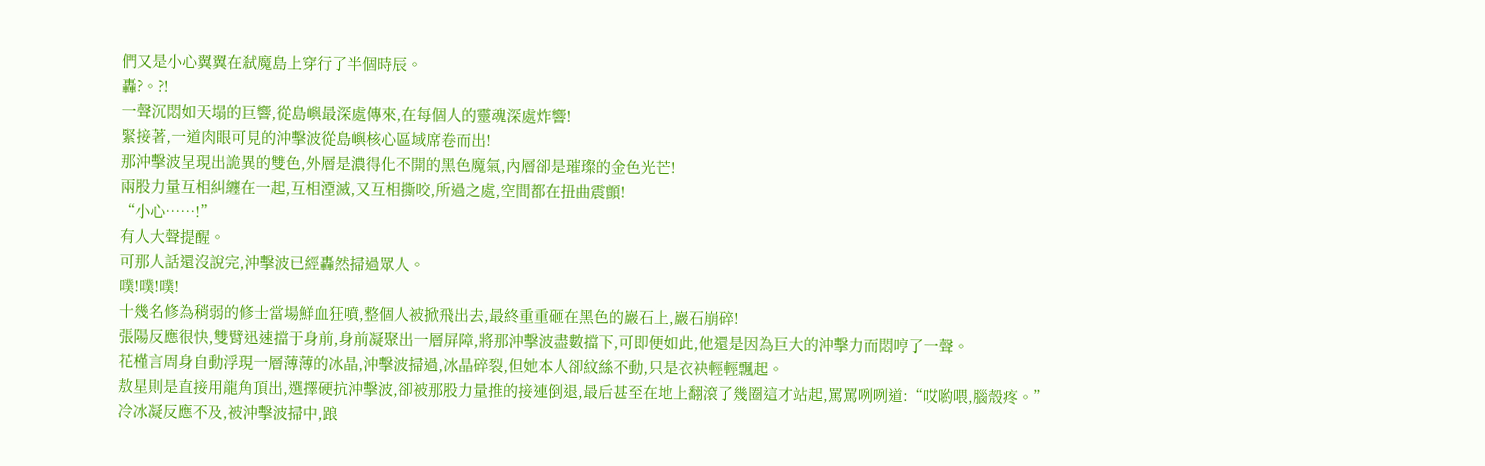們又是小心翼翼在弒魔島上穿行了半個時辰。
轟?。?!
一聲沉悶如天塌的巨響,從島嶼最深處傳來,在每個人的靈魂深處炸響!
緊接著,一道肉眼可見的沖擊波從島嶼核心區域席卷而出!
那沖擊波呈現出詭異的雙色,外層是濃得化不開的黑色魔氣,內層卻是璀璨的金色光芒!
兩股力量互相糾纏在一起,互相湮滅,又互相撕咬,所過之處,空間都在扭曲震顫!
“小心……!”
有人大聲提醒。
可那人話還沒說完,沖擊波已經轟然掃過眾人。
噗!噗!噗!
十幾名修為稍弱的修士當場鮮血狂噴,整個人被掀飛出去,最終重重砸在黑色的巖石上,巖石崩碎!
張陽反應很快,雙臂迅速擋于身前,身前凝聚出一層屏障,將那沖擊波盡數擋下,可即便如此,他還是因為巨大的沖擊力而悶哼了一聲。
花槿言周身自動浮現一層薄薄的冰晶,沖擊波掃過,冰晶碎裂,但她本人卻紋絲不動,只是衣袂輕輕飄起。
敖星則是直接用龍角頂出,選擇硬抗沖擊波,卻被那股力量推的接連倒退,最后甚至在地上翻滾了幾圈這才站起,罵罵咧咧道:“哎喲喂,腦殼疼。”
冷冰凝反應不及,被沖擊波掃中,踉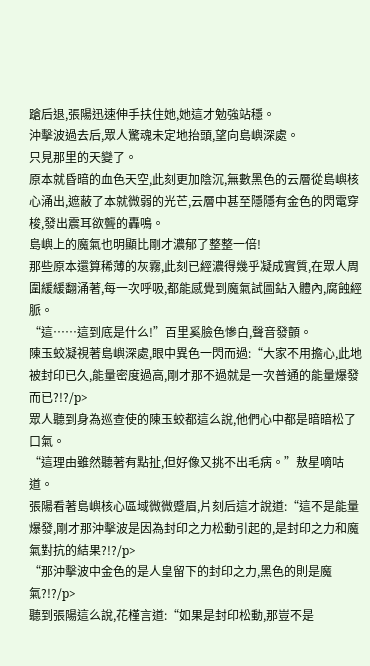蹌后退,張陽迅速伸手扶住她,她這才勉強站穩。
沖擊波過去后,眾人驚魂未定地抬頭,望向島嶼深處。
只見那里的天變了。
原本就昏暗的血色天空,此刻更加陰沉,無數黑色的云層從島嶼核心涌出,遮蔽了本就微弱的光芒,云層中甚至隱隱有金色的閃電穿梭,發出震耳欲聾的轟鳴。
島嶼上的魔氣也明顯比剛才濃郁了整整一倍!
那些原本還算稀薄的灰霧,此刻已經濃得幾乎凝成實質,在眾人周圍緩緩翻涌著,每一次呼吸,都能感覺到魔氣試圖鉆入體內,腐蝕經脈。
“這……這到底是什么!”百里奚臉色慘白,聲音發顫。
陳玉蛟凝視著島嶼深處,眼中異色一閃而過:“大家不用擔心,此地被封印已久,能量密度過高,剛才那不過就是一次普通的能量爆發而已?!?/p>
眾人聽到身為巡查使的陳玉蛟都這么說,他們心中都是暗暗松了口氣。
“這理由雖然聽著有點扯,但好像又挑不出毛病。”敖星嘀咕道。
張陽看著島嶼核心區域微微蹙眉,片刻后這才說道:“這不是能量爆發,剛才那沖擊波是因為封印之力松動引起的,是封印之力和魔氣對抗的結果?!?/p>
“那沖擊波中金色的是人皇留下的封印之力,黑色的則是魔氣?!?/p>
聽到張陽這么說,花槿言道:“如果是封印松動,那豈不是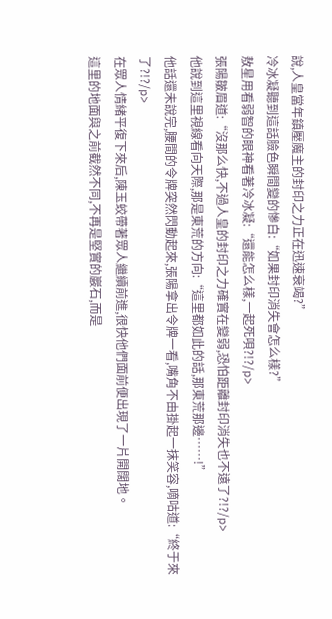說,人皇當年鎮壓魔主的封印之力正在迅速衰竭?”
冷冰凝聽到這話臉色瞬間變的慘白:“如果封印消失會怎么樣?”
敖星用看弱智的眼神看著冷冰凝:“還能怎么樣,一起死唄?!?/p>
張陽皺眉道:“沒那么快,不過人皇的封印之力確實在變弱,恐怕距離封印消失也不遠了?!?/p>
他說到這里視線看向天際,那是東荒的方向:“這里都如此的話,那東荒那邊……!”
他話還未說完,腰間的令牌突然閃動起來,張陽拿出令牌一看,嘴角不由掛起一抹笑容,嘀咕道:“終于來了?!?/p>
在眾人情緒平復下來后,陳玉蛟帶著眾人繼續前進,很快他們面前便出現了一片開闊地。
這里的地面與之前截然不同,不再是堅實的巖石,而是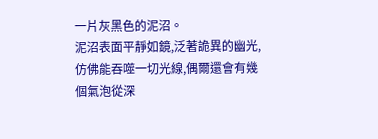一片灰黑色的泥沼。
泥沼表面平靜如鏡,泛著詭異的幽光,仿佛能吞噬一切光線,偶爾還會有幾個氣泡從深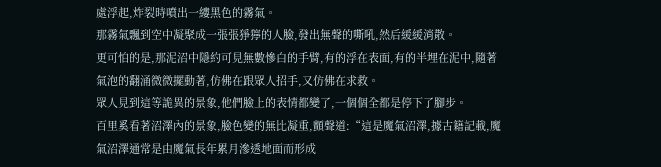處浮起,炸裂時噴出一縷黑色的霧氣。
那霧氣飄到空中凝聚成一張張猙獰的人臉,發出無聲的嘶吼,然后緩緩消散。
更可怕的是,那泥沼中隱約可見無數慘白的手臂,有的浮在表面,有的半埋在泥中,隨著氣泡的翻涌微微擺動著,仿佛在跟眾人招手,又仿佛在求救。
眾人見到這等詭異的景象,他們臉上的表情都變了,一個個全都是停下了腳步。
百里奚看著沼澤內的景象,臉色變的無比凝重,顫聲道:“這是魔氣沼澤,據古籍記載,魔氣沼澤通常是由魔氣長年累月滲透地面而形成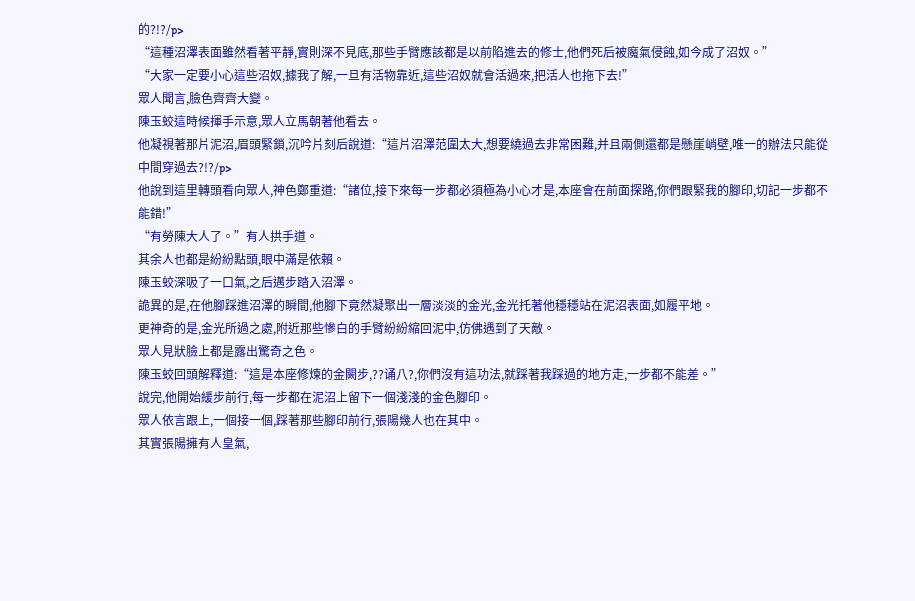的?!?/p>
“這種沼澤表面雖然看著平靜,實則深不見底,那些手臂應該都是以前陷進去的修士,他們死后被魔氣侵蝕,如今成了沼奴。”
“大家一定要小心這些沼奴,據我了解,一旦有活物靠近,這些沼奴就會活過來,把活人也拖下去!”
眾人聞言,臉色齊齊大變。
陳玉蛟這時候揮手示意,眾人立馬朝著他看去。
他凝視著那片泥沼,眉頭緊鎖,沉吟片刻后說道:“這片沼澤范圍太大,想要繞過去非常困難,并且兩側還都是懸崖峭壁,唯一的辦法只能從中間穿過去?!?/p>
他說到這里轉頭看向眾人,神色鄭重道:“諸位,接下來每一步都必須極為小心才是,本座會在前面探路,你們跟緊我的腳印,切記一步都不能錯!”
“有勞陳大人了。”有人拱手道。
其余人也都是紛紛點頭,眼中滿是依賴。
陳玉蛟深吸了一口氣,之后邁步踏入沼澤。
詭異的是,在他腳踩進沼澤的瞬間,他腳下竟然凝聚出一層淡淡的金光,金光托著他穩穩站在泥沼表面,如履平地。
更神奇的是,金光所過之處,附近那些慘白的手臂紛紛縮回泥中,仿佛遇到了天敵。
眾人見狀臉上都是露出驚奇之色。
陳玉蛟回頭解釋道:“這是本座修煉的金闕步,??诵八?,你們沒有這功法,就踩著我踩過的地方走,一步都不能差。”
說完,他開始緩步前行,每一步都在泥沼上留下一個淺淺的金色腳印。
眾人依言跟上,一個接一個,踩著那些腳印前行,張陽幾人也在其中。
其實張陽擁有人皇氣,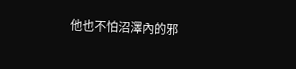他也不怕沼澤內的邪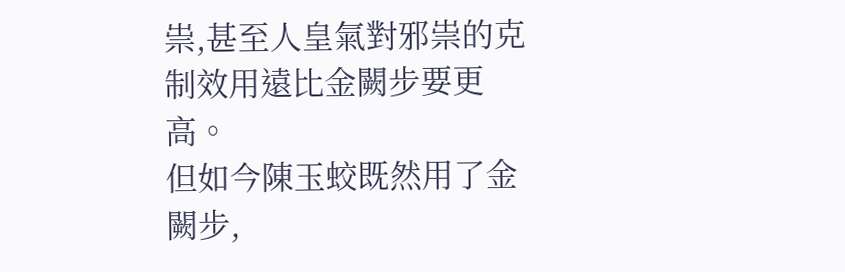祟,甚至人皇氣對邪祟的克制效用遠比金闕步要更高。
但如今陳玉蛟既然用了金闕步,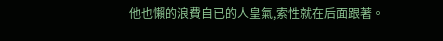他也懶的浪費自已的人皇氣,索性就在后面跟著。